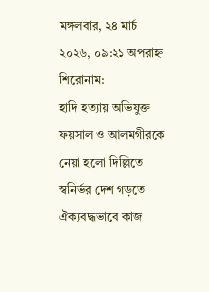মঙ্গলবার, ২৪ মার্চ ২০২৬, ০৯:২১ অপরাহ্ন
শিরোনাম:
হাদি হত্যায় অভিযুক্ত ফয়সাল ও আলমগীরকে নেয়া হলো দিল্লিতে স্বনির্ভর দেশ গড়তে ঐক্যবদ্ধভাবে কাজ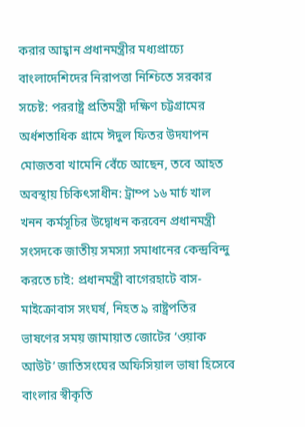করার আহ্বান প্রধানমন্ত্রীর মধ্যপ্রাচ্যে বাংলাদেশিদের নিরাপত্তা নিশ্চিতে সরকার সচেষ্ট: পররাষ্ট্র প্রতিমন্ত্রী দক্ষিণ চট্টগ্রামের অর্ধশতাধিক গ্রামে ঈদুল ফিতর উদযাপন মোজতবা খামেনি বেঁচে আছেন, তবে আহত অবস্থায় চিকিৎসাধীন: ট্রাম্প ১৬ মার্চ খাল খনন কর্মসূচি‌র উদ্বোধন করবেন প্রধানমন্ত্রী সংসদকে জাতীয় সমস্যা সমাধানের কেন্দ্রবিন্দু করতে চাই: প্রধানমন্ত্রী বাগেরহাটে বাস-মাইক্রোবাস সংঘর্ষ, নিহত ৯ রাষ্ট্রপতির ভাষণের সময় জামায়াত জোটের ‘ওয়াক আউট’ জাতিসংঘের অফিসিয়াল ভাষা হিসেবে বাংলার স্বীকৃতি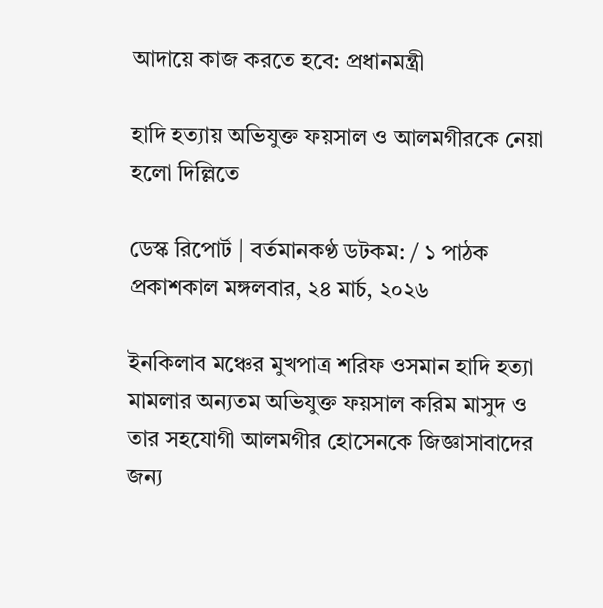আদায়ে কাজ করতে হবে: প্রধানমন্ত্রী

হাদি হত্যায় অভিযুক্ত ফয়সাল ও আলমগীরকে নেয়া হলো দিল্লিতে

ডেস্ক রিপোর্ট | বর্তমানকণ্ঠ ডটকম: / ১ পাঠক
প্রকাশকাল মঙ্গলবার, ২৪ মার্চ, ২০২৬

ইনকিলাব মঞ্চের মুখপাত্র শরিফ ওসমান হাদি হত্যা মামলার অন্যতম অভিযুক্ত ফয়সাল করিম মাসুদ ও তার সহযোগী আলমগীর হোসেনকে জিজ্ঞাসাবাদের জন্য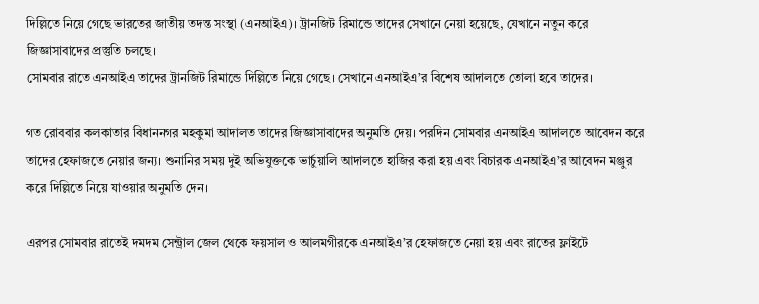দিল্লিতে নিয়ে গেছে ভারতের জাতীয় তদন্ত সংস্থা (এনআইএ)। ট্রানজিট রিমান্ডে তাদের সেখানে নেয়া হয়েছে, যেখানে নতুন করে জিজ্ঞাসাবাদের প্রস্তুতি চলছে।
সোমবার রাতে এনআইএ তাদের ট্রানজিট রিমান্ডে দিল্লিতে নিয়ে গেছে। সেখানে এনআইএ’র বিশেষ আদালতে তোলা হবে তাদের।

গত রোববার কলকাতার বিধাননগর মহকুমা আদালত তাদের জিজ্ঞাসাবাদের অনুমতি দেয়। পরদিন সোমবার এনআইএ আদালতে আবেদন করে তাদের হেফাজতে নেয়ার জন্য। শুনানির সময় দুই অভিযুক্তকে ভার্চুয়ালি আদালতে হাজির করা হয় এবং বিচারক এনআইএ’র আবেদন মঞ্জুর করে দিল্লিতে নিয়ে যাওয়ার অনুমতি দেন।

এরপর সোমবার রাতেই দমদম সেন্ট্রাল জেল থেকে ফয়সাল ও আলমগীরকে এনআইএ’র হেফাজতে নেয়া হয় এবং রাতের ফ্লাইটে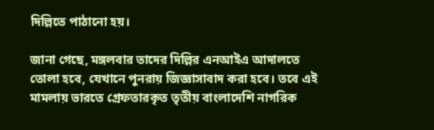দিল্লিতে পাঠানো হয়।

জানা গেছে, মঙ্গলবার তাদের দিল্লির এনআইএ আদালতে তোলা হবে, যেখানে পুনরায় জিজ্ঞাসাবাদ করা হবে। তবে এই মামলায় ভারতে গ্রেফতারকৃত তৃতীয় বাংলাদেশি নাগরিক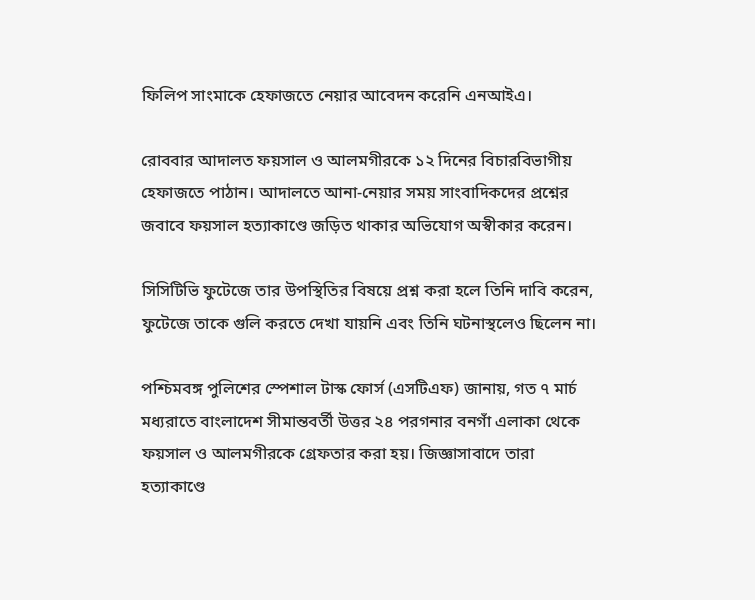ফিলিপ সাংমাকে হেফাজতে নেয়ার আবেদন করেনি এনআইএ।

রোববার আদালত ফয়সাল ও আলমগীরকে ১২ দিনের বিচারবিভাগীয় হেফাজতে পাঠান। আদালতে আনা-নেয়ার সময় সাংবাদিকদের প্রশ্নের জবাবে ফয়সাল হত্যাকাণ্ডে জড়িত থাকার অভিযোগ অস্বীকার করেন।

সিসিটিভি ফুটেজে তার উপস্থিতির বিষয়ে প্রশ্ন করা হলে তিনি দাবি করেন, ফুটেজে তাকে গুলি করতে দেখা যায়নি এবং তিনি ঘটনাস্থলেও ছিলেন না।

পশ্চিমবঙ্গ পুলিশের স্পেশাল টাস্ক ফোর্স (এসটিএফ) জানায়, গত ৭ মার্চ মধ্যরাতে বাংলাদেশ সীমান্তবর্তী উত্তর ২৪ পরগনার বনগাঁ এলাকা থেকে ফয়সাল ও আলমগীরকে গ্রেফতার করা হয়। জিজ্ঞাসাবাদে তারা হত্যাকাণ্ডে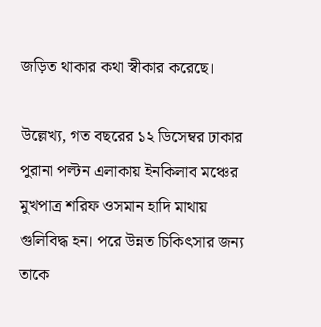জড়িত থাকার কথা স্বীকার করেছে।

উল্লেখ্য, গত বছরের ১২ ডিসেম্বর ঢাকার পুরানা পল্টন এলাকায় ইনকিলাব মঞ্চের মুখপাত্র শরিফ ওসমান হাদি মাথায় গুলিবিদ্ধ হন। পরে উন্নত চিকিৎসার জন্য তাকে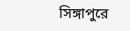সিঙ্গাপুরে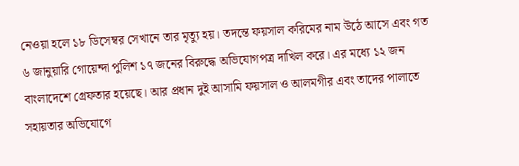নেওয়া হলে ১৮ ডিসেম্বর সেখানে তার মৃত্যু হয়। তদন্তে ফয়সাল করিমের নাম উঠে আসে এবং গত ৬ জানুয়ারি গোয়েন্দা পুলিশ ১৭ জনের বিরুদ্ধে অভিযোগপত্র দাখিল করে। এর মধ্যে ১২ জন বাংলাদেশে গ্রেফতার হয়েছে। আর প্রধান দুই আসামি ফয়সাল ও আলমগীর এবং তাদের পালাতে সহায়তার অভিযোগে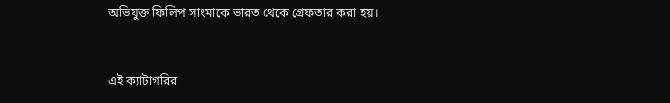অভিযুক্ত ফিলিপ সাংমাকে ভারত থেকে গ্রেফতার করা হয়।


এই ক্যাটাগরির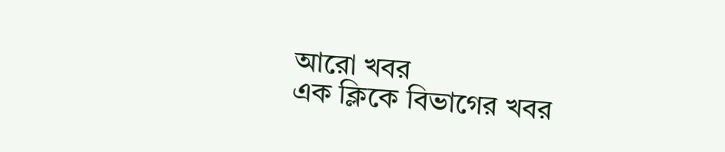আরো খবর
এক ক্লিকে বিভাগের খবর